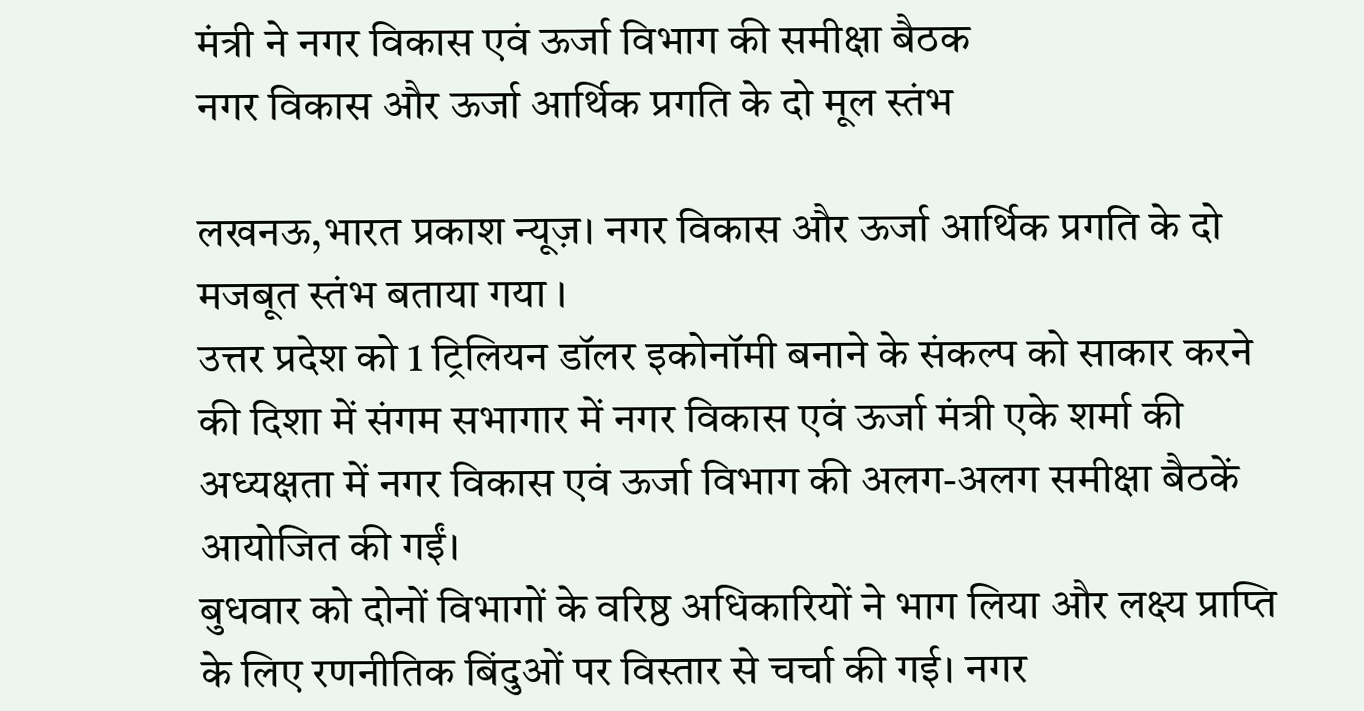मंत्री ने नगर विकास एवं ऊर्जा विभाग की समीक्षा बैठक
नगर विकास और ऊर्जा आर्थिक प्रगति के दो मूल स्तंभ

लखनऊ,भारत प्रकाश न्यूज़। नगर विकास और ऊर्जा आर्थिक प्रगति के दो मजबूत स्तंभ बताया गया ।
उत्तर प्रदेश को 1 ट्रिलियन डॉलर इकोनॉमी बनाने के संकल्प को साकार करने की दिशा में संगम सभागार में नगर विकास एवं ऊर्जा मंत्री एके शर्मा की अध्यक्षता में नगर विकास एवं ऊर्जा विभाग की अलग-अलग समीक्षा बैठकें आयोजित की गईं।
बुधवार को दोनों विभागों के वरिष्ठ अधिकारियों ने भाग लिया और लक्ष्य प्राप्ति के लिए रणनीतिक बिंदुओं पर विस्तार से चर्चा की गई। नगर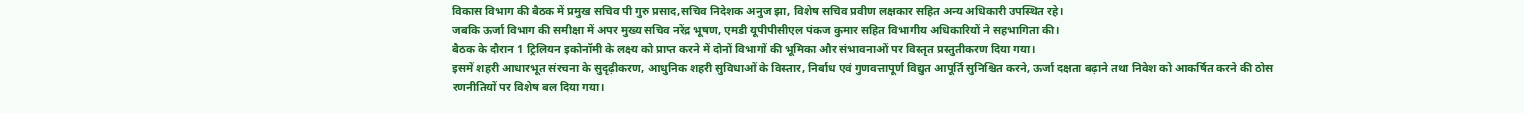विकास विभाग की बैठक में प्रमुख सचिव पी गुरु प्रसाद,सचिव निदेशक अनुज झा, विशेष सचिव प्रवीण लक्षकार सहित अन्य अधिकारी उपस्थित रहे।
जबकि ऊर्जा विभाग की समीक्षा में अपर मुख्य सचिव नरेंद्र भूषण, एमडी यूपीपीसीएल पंकज कुमार सहित विभागीय अधिकारियों ने सहभागिता की।
बैठक के दौरान 1 ट्रिलियन इकोनॉमी के लक्ष्य को प्राप्त करने में दोनों विभागों की भूमिका और संभावनाओं पर विस्तृत प्रस्तुतीकरण दिया गया।
इसमें शहरी आधारभूत संरचना के सुदृढ़ीकरण, आधुनिक शहरी सुविधाओं के विस्तार, निर्बाध एवं गुणवत्तापूर्ण विद्युत आपूर्ति सुनिश्चित करने, ऊर्जा दक्षता बढ़ाने तथा निवेश को आकर्षित करने की ठोस रणनीतियों पर विशेष बल दिया गया।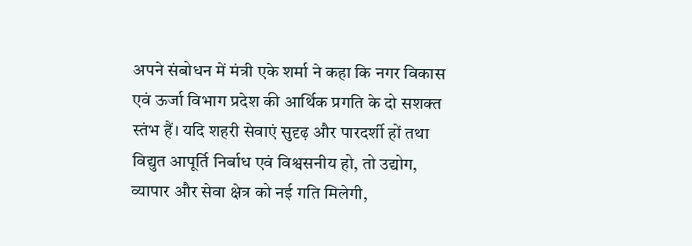अपने संबोधन में मंत्री एके शर्मा ने कहा कि नगर विकास एवं ऊर्जा विभाग प्रदेश की आर्थिक प्रगति के दो सशक्त स्तंभ हैं। यदि शहरी सेवाएं सुदृढ़ और पारदर्शी हों तथा विद्युत आपूर्ति निर्बाध एवं विश्वसनीय हो, तो उद्योग, व्यापार और सेवा क्षेत्र को नई गति मिलेगी,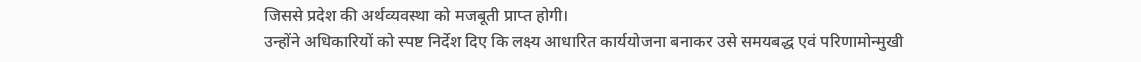जिससे प्रदेश की अर्थव्यवस्था को मजबूती प्राप्त होगी।
उन्होंने अधिकारियों को स्पष्ट निर्देश दिए कि लक्ष्य आधारित कार्ययोजना बनाकर उसे समयबद्ध एवं परिणामोन्मुखी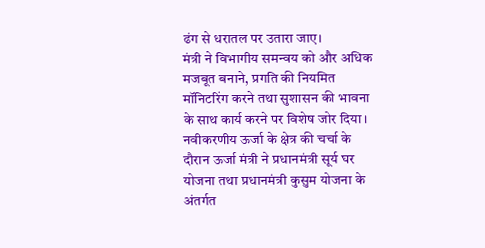ढंग से धरातल पर उतारा जाए।
मंत्री ने विभागीय समन्वय को और अधिक मजबूत बनाने, प्रगति की नियमित मॉनिटरिंग करने तथा सुशासन की भावना के साथ कार्य करने पर विशेष जोर दिया।
नवीकरणीय ऊर्जा के क्षेत्र की चर्चा के दौरान ऊर्जा मंत्री ने प्रधानमंत्री सूर्य घर योजना तथा प्रधानमंत्री कुसुम योजना के अंतर्गत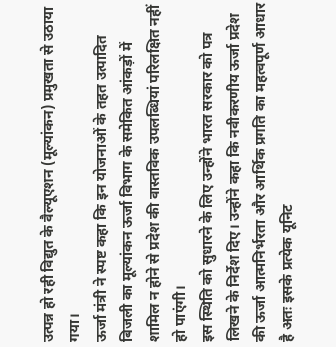उत्पन्न हो रही विद्युत के वैल्यूएशन (मूल्यांकन) प्रमुखता से उठाया गया।
ऊर्जा मंत्री ने स्पष्ट कहा कि इन योजनाओं के तहत उत्पादित बिजली का मूल्यांकन ऊर्जा विभाग के समेकित आंकड़ों में शामिल न होने से प्रदेश की वास्तविक उपलब्धियां परिलक्षित नहीं हो पाएंगी।
इस स्थिति को सुधारने के लिए उन्होंने भारत सरकार को पत्र लिखने के निर्देश दिए। उन्होंने कहा कि नवीकरणीय ऊर्जा प्रदेश की ऊर्जा आत्मनिर्भरता और आर्थिक प्रगति का महत्वपूर्ण आधार है अतः इसके प्रत्येक यूनिट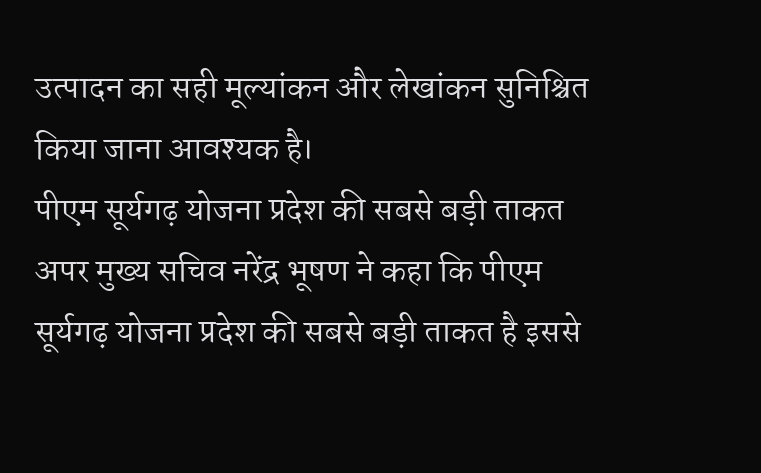उत्पादन का सही मूल्यांकन और लेखांकन सुनिश्चित किया जाना आवश्यक है।
पीएम सूर्यगढ़ योजना प्रदेश की सबसे बड़ी ताकत
अपर मुख्य सचिव नरेंद्र भूषण ने कहा कि पीएम सूर्यगढ़ योजना प्रदेश की सबसे बड़ी ताकत है इससे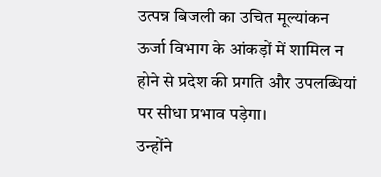उत्पन्न बिजली का उचित मूल्यांकन ऊर्जा विभाग के आंकड़ों में शामिल न होने से प्रदेश की प्रगति और उपलब्धियां पर सीधा प्रभाव पड़ेगा।
उन्होंने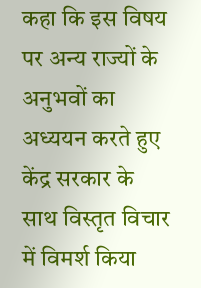कहा कि इस विषय पर अन्य राज्यों के अनुभवों का अध्ययन करते हुए केंद्र सरकार के साथ विस्तृत विचार में विमर्श किया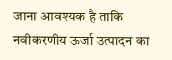जाना आवश्यक है ताकि नवीकरणीय ऊर्जा उत्पादन का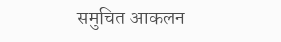समुचित आकलन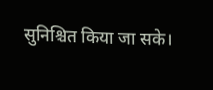सुनिश्चित किया जा सके।